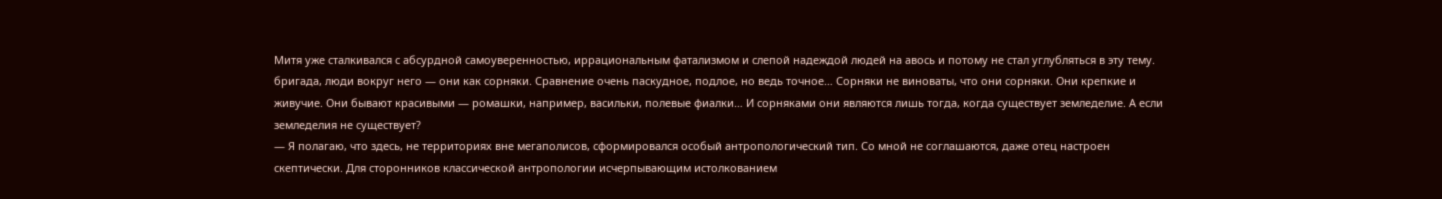Митя уже сталкивался с абсурдной самоуверенностью, иррациональным фатализмом и слепой надеждой людей на авось и потому не стал углубляться в эту тему.
бригада, люди вокруг него — они как сорняки. Сравнение очень паскудное, подлое, но ведь точное… Сорняки не виноваты, что они сорняки. Они крепкие и живучие. Они бывают красивыми — ромашки, например, васильки, полевые фиалки… И сорняками они являются лишь тогда, когда существует земледелие. А если земледелия не существует?
— Я полагаю, что здесь, не территориях вне мегаполисов, сформировался особый антропологический тип. Со мной не соглашаются, даже отец настроен скептически. Для сторонников классической антропологии исчерпывающим истолкованием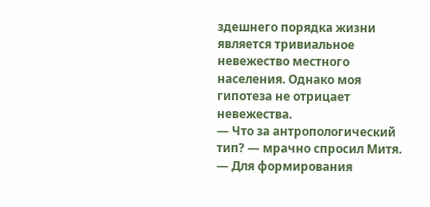здешнего порядка жизни является тривиальное невежество местного населения. Однако моя гипотеза не отрицает невежества.
— Что за антропологический тип? — мрачно спросил Митя.
— Для формирования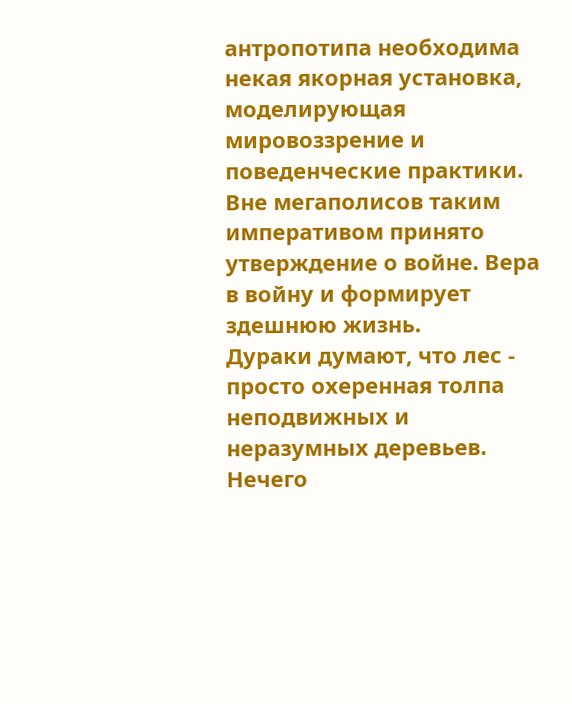антропотипа необходима некая якорная установка, моделирующая мировоззрение и поведенческие практики. Вне мегаполисов таким императивом принято утверждение о войне. Вера в войну и формирует здешнюю жизнь.
Дураки думают, что лес - просто охеренная толпа неподвижных и неразумных деревьев. Нечего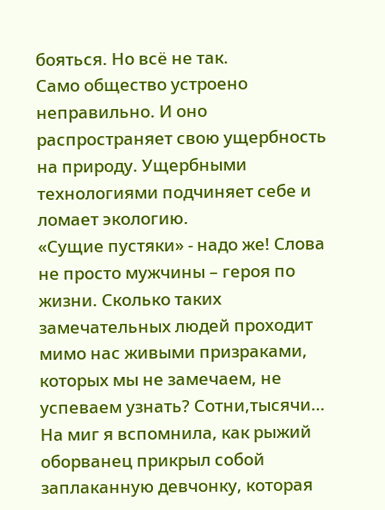бояться. Но всё не так.
Само общество устроено неправильно. И оно распространяет свою ущербность на природу. Ущербными технологиями подчиняет себе и ломает экологию.
«Сущие пустяки» - надо же! Слова не просто мужчины – герoя по жизни. Сколько таких замечательных людей проходит мимо нас живыми призраками, которых мы не замечаем, не успеваем узнать? Сотни,тысячи…
На миг я вспомнила, как рыжий оборванец прикрыл собой заплаканную девчонку, которая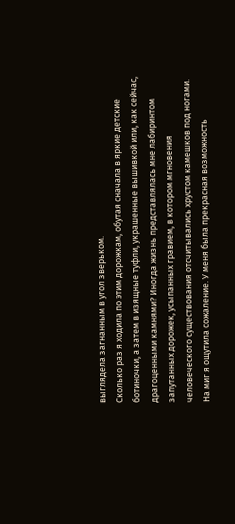выглядела загнанным в угол зверьком.
Сколько раз я ходила по этим дорожкам, обутая сначала в яркие детские ботиночки, а затем в изящные туфли, украшенные вышивкой или, как сейчас, драгоценными камнями? Иногда жизнь представлялась мне лабиринтом запутанных дорожек, усыпанных гравием, в котором мгновения человечеcкого существования отсчитывались хрустом камешков под ногами.
На миг я ощутила сожаление. У меня была прекрасная возможность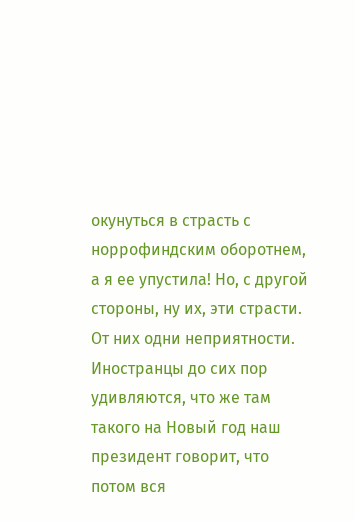окунуться в страсть с норрофиндским оборотнем, а я ее упустила! Но, с другой стороны, ну их, эти страсти. От них одни неприятности.
Иностранцы до сих пор удивляются, что же там такого на Новый год наш президент говорит, что потом вся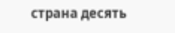страна десять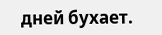дней бухает.